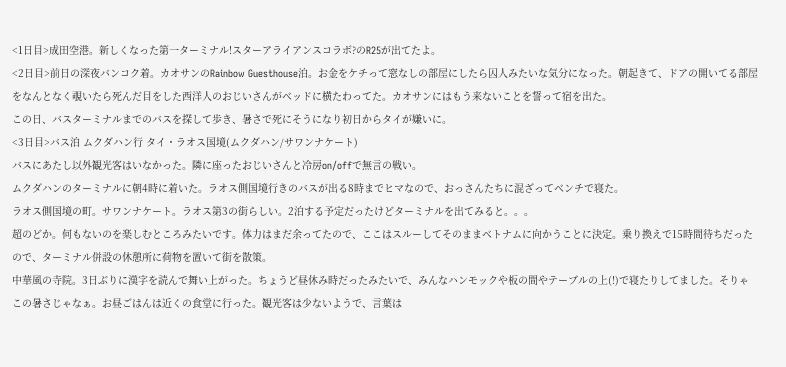<1日目>成田空港。新しくなった第一ターミナル!スターアライアンスコラボ?のR25が出てたよ。
<2日目>前日の深夜バンコク着。カオサンのRainbow Guesthouse泊。お金をケチって窓なしの部屋にしたら囚人みたいな気分になった。朝起きて、ドアの開いてる部屋をなんとなく覗いたら死んだ目をした西洋人のおじいさんがベッドに横たわってた。カオサンにはもう来ないことを誓って宿を出た。
この日、バスターミナルまでのバスを探して歩き、暑さで死にそうになり初日からタイが嫌いに。
<3日目>バス泊 ムクダハン行 タイ・ラオス国境(ムクダハン/サワンナケート)
バスにあたし以外観光客はいなかった。隣に座ったおじいさんと冷房on/offで無言の戦い。
ムクダハンのターミナルに朝4時に着いた。ラオス側国境行きのバスが出る8時までヒマなので、おっさんたちに混ざってベンチで寝た。
ラオス側国境の町。サワンナケート。ラオス第3の街らしい。2泊する予定だったけどターミナルを出てみると。。。
超のどか。何もないのを楽しむところみたいです。体力はまだ余ってたので、ここはスルーしてそのままベトナムに向かうことに決定。乗り換えで15時間待ちだったので、ターミナル併設の休憩所に荷物を置いて街を散策。
中華風の寺院。3日ぶりに漢字を読んで舞い上がった。ちょうど昼休み時だったみたいで、みんなハンモックや板の間やテーブルの上(!)で寝たりしてました。そりゃこの暑さじゃなぁ。お昼ごはんは近くの食堂に行った。観光客は少ないようで、言葉は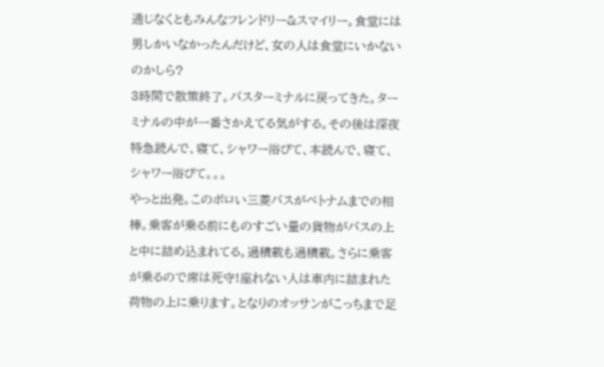通じなくともみんなフレンドリー&スマイリー。食堂には男しかいなかったんだけど、女の人は食堂にいかないのかしら?
3時間で散策終了。バスターミナルに戻ってきた。ターミナルの中が一番さかえてる気がする。その後は深夜特急読んで、寝て、シャワー浴びて、本読んで、寝て、シャワー浴びて。。。
やっと出発。このボロい三菱バスがベトナムまでの相棒。乗客が乗る前にものすごい量の貨物がバスの上と中に詰め込まれてる。過積載も過積載。さらに乗客が乗るので席は死守!座れない人は車内に詰まれた荷物の上に乗ります。となりのオッサンがこっちまで足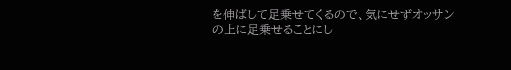を伸ばして足乗せてくるので、気にせずオッサンの上に足乗せることにし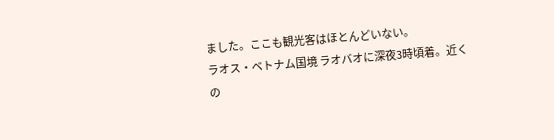ました。ここも観光客はほとんどいない。
ラオス・ベトナム国境 ラオバオに深夜3時頃着。近くの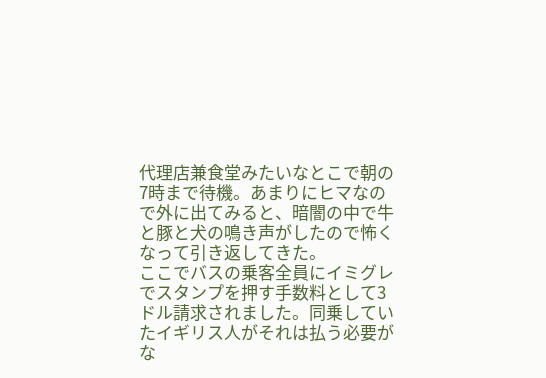代理店兼食堂みたいなとこで朝の7時まで待機。あまりにヒマなので外に出てみると、暗闇の中で牛と豚と犬の鳴き声がしたので怖くなって引き返してきた。
ここでバスの乗客全員にイミグレでスタンプを押す手数料として3ドル請求されました。同乗していたイギリス人がそれは払う必要がな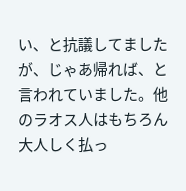い、と抗議してましたが、じゃあ帰れば、と言われていました。他のラオス人はもちろん大人しく払っ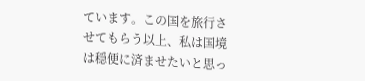ています。この国を旅行させてもらう以上、私は国境は穏便に済ませたいと思っ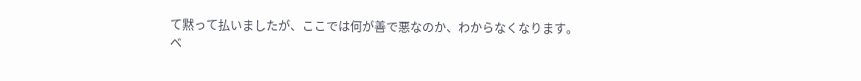て黙って払いましたが、ここでは何が善で悪なのか、わからなくなります。
ベ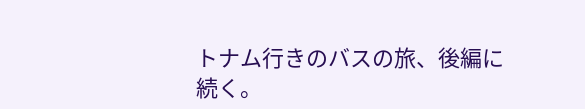トナム行きのバスの旅、後編に続く。